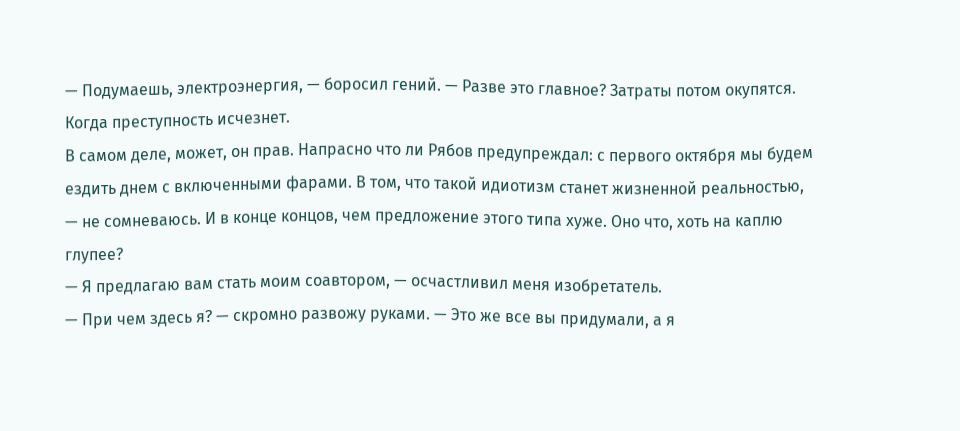— Подумаешь, электроэнергия, — боросил гений. — Разве это главное? Затраты потом окупятся. Когда преступность исчезнет.
В самом деле, может, он прав. Напрасно что ли Рябов предупреждал: с первого октября мы будем ездить днем с включенными фарами. В том, что такой идиотизм станет жизненной реальностью, — не сомневаюсь. И в конце концов, чем предложение этого типа хуже. Оно что, хоть на каплю глупее?
— Я предлагаю вам стать моим соавтором, — осчастливил меня изобретатель.
— При чем здесь я? — скромно развожу руками. — Это же все вы придумали, а я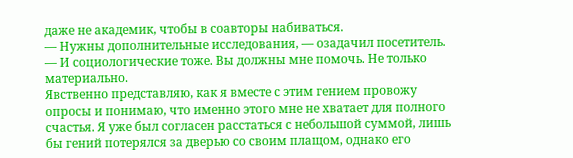даже не академик, чтобы в соавторы набиваться.
— Нужны дополнительные исследования, — озадачил посетитель. — И социологические тоже. Вы должны мне помочь. Не только материально.
Явственно представляю, как я вместе с этим гением провожу опросы и понимаю, что именно этого мне не хватает для полного счастья. Я уже был согласен расстаться с небольшой суммой, лишь бы гений потерялся за дверью со своим плащом, однако его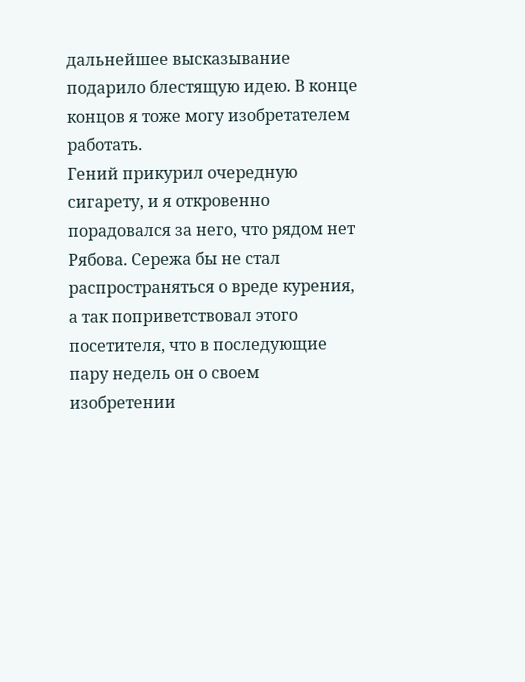дальнейшее высказывание подарило блестящую идею. В конце концов я тоже могу изобретателем работать.
Гений прикурил очередную сигарету, и я откровенно порадовался за него, что рядом нет Рябова. Сережа бы не стал распространяться о вреде курения, а так поприветствовал этого посетителя, что в последующие пару недель он о своем изобретении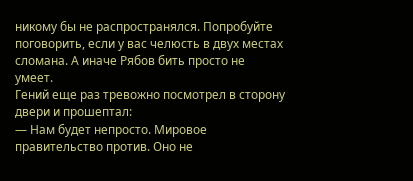никому бы не распространялся. Попробуйте поговорить, если у вас челюсть в двух местах сломана. А иначе Рябов бить просто не умеет.
Гений еще раз тревожно посмотрел в сторону двери и прошептал:
— Нам будет непросто. Мировое правительство против. Оно не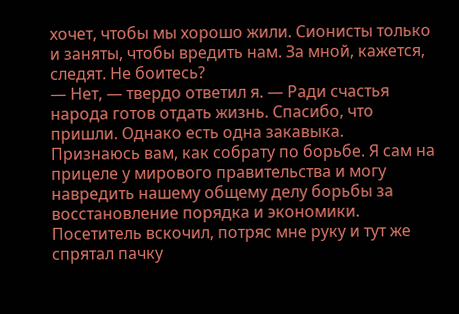хочет, чтобы мы хорошо жили. Сионисты только и заняты, чтобы вредить нам. За мной, кажется, следят. Не боитесь?
— Нет, — твердо ответил я. — Ради счастья народа готов отдать жизнь. Спасибо, что пришли. Однако есть одна закавыка. Признаюсь вам, как собрату по борьбе. Я сам на прицеле у мирового правительства и могу навредить нашему общему делу борьбы за восстановление порядка и экономики.
Посетитель вскочил, потряс мне руку и тут же спрятал пачку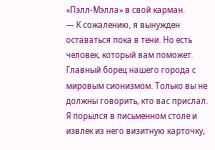«Пэлл-Мэлла» в свой карман.
— К сожалению, я вынужден оставаться пока в тени. Но есть человек, который вам поможет. Главный борец нашего города с мировым сионизмом. Только вы не должны говорить, кто вас прислал.
Я порылся в письменном столе и извлек из него визитную карточку,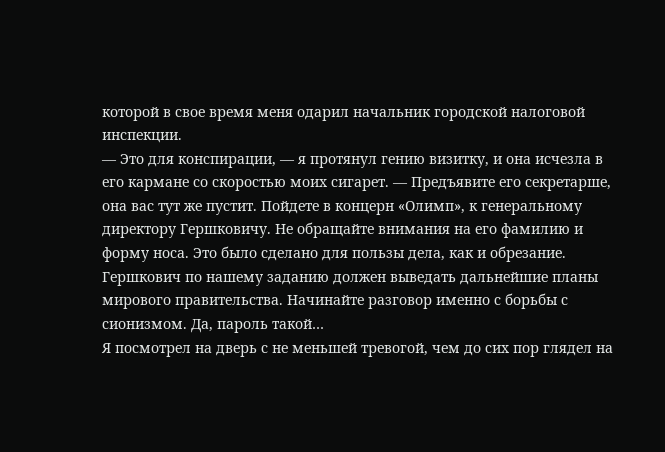которой в свое время меня одарил начальник городской налоговой инспекции.
— Это для конспирации, — я протянул гению визитку, и она исчезла в его кармане со скоростью моих сигарет. — Предъявите его секретарше, она вас тут же пустит. Пойдете в концерн «Олимп», к генеральному директору Гершковичу. Не обращайте внимания на его фамилию и форму носа. Это было сделано для пользы дела, как и обрезание. Гершкович по нашему заданию должен выведать дальнейшие планы мирового правительства. Начинайте разговор именно с борьбы с сионизмом. Да, пароль такой…
Я посмотрел на дверь с не меньшей тревогой, чем до сих пор глядел на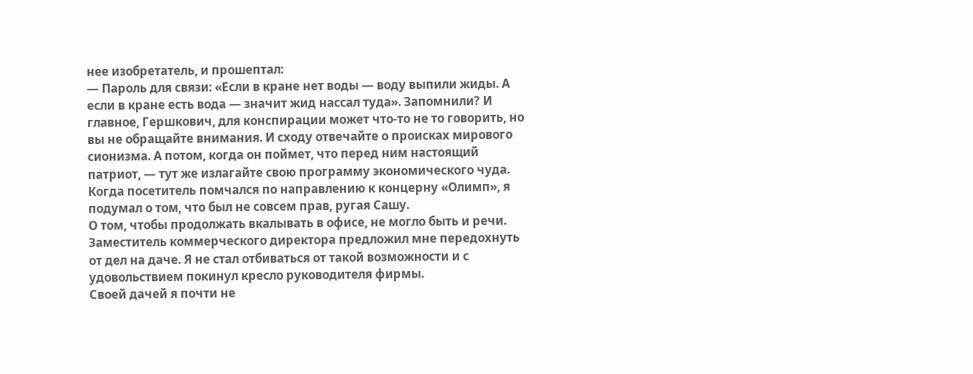нее изобретатель, и прошептал:
— Пароль для связи: «Если в кране нет воды — воду выпили жиды. А если в кране есть вода — значит жид нассал туда». Запомнили? И главное, Гершкович, для конспирации может что-то не то говорить, но вы не обращайте внимания. И сходу отвечайте о происках мирового сионизма. А потом, когда он поймет, что перед ним настоящий патриот, — тут же излагайте свою программу экономического чуда.
Когда посетитель помчался по направлению к концерну «Олимп», я подумал о том, что был не совсем прав, ругая Сашу.
О том, чтобы продолжать вкалывать в офисе, не могло быть и речи. Заместитель коммерческого директора предложил мне передохнуть от дел на даче. Я не стал отбиваться от такой возможности и с удовольствием покинул кресло руководителя фирмы.
Своей дачей я почти не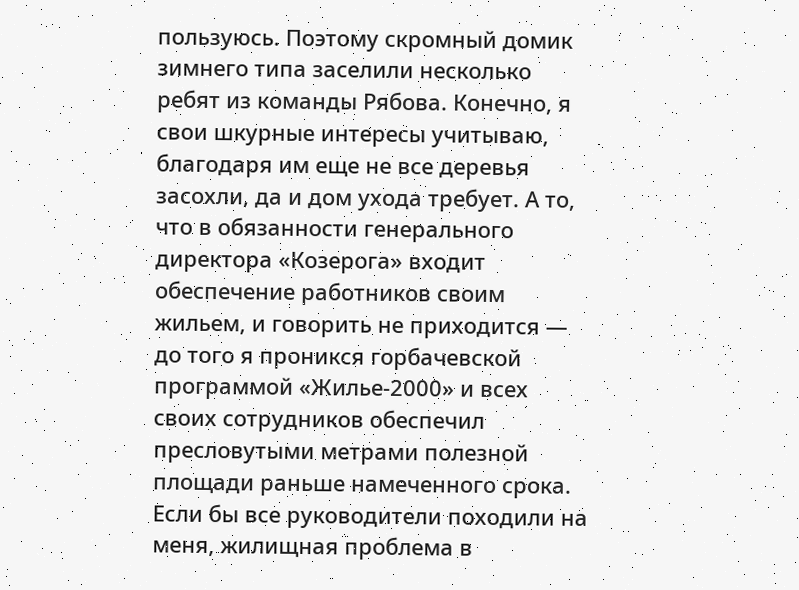пользуюсь. Поэтому скромный домик зимнего типа заселили несколько ребят из команды Рябова. Конечно, я свои шкурные интересы учитываю, благодаря им еще не все деревья засохли, да и дом ухода требует. А то, что в обязанности генерального директора «Козерога» входит обеспечение работников своим жильем, и говорить не приходится — до того я проникся горбачевской программой «Жилье-2000» и всех своих сотрудников обеспечил пресловутыми метрами полезной площади раньше намеченного срока. Если бы все руководители походили на меня, жилищная проблема в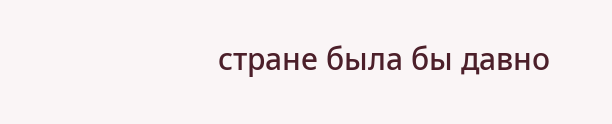стране была бы давно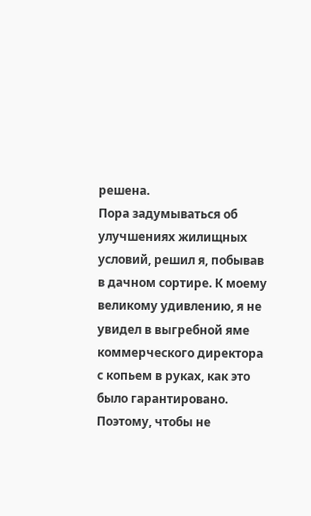решена.
Пора задумываться об улучшениях жилищных условий, решил я, побывав в дачном сортире. К моему великому удивлению, я не увидел в выгребной яме коммерческого директора с копьем в руках, как это было гарантировано. Поэтому, чтобы не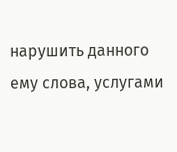нарушить данного ему слова, услугами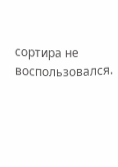сортира не воспользовался.